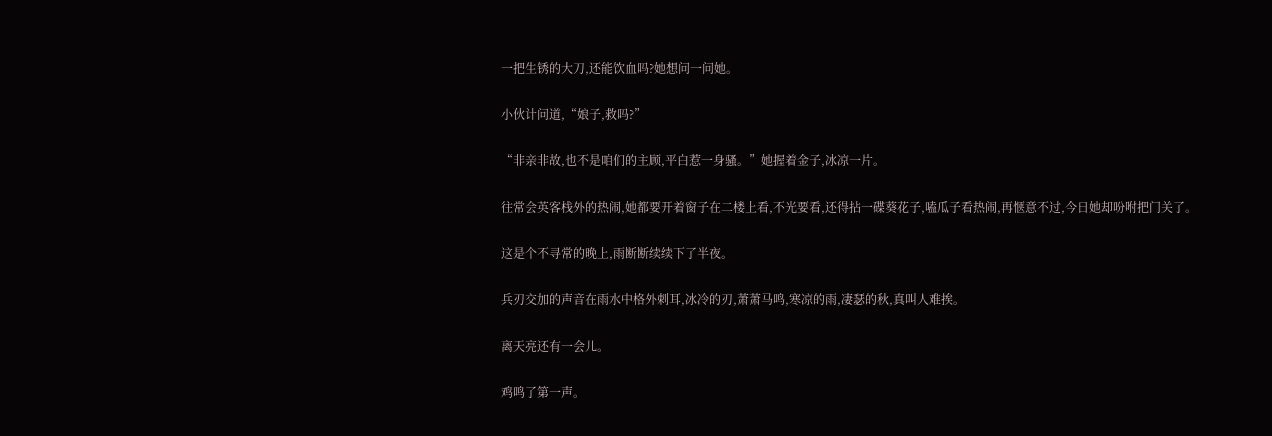一把生锈的大刀,还能饮血吗?她想问一问她。

小伙计问道,“娘子,救吗?”

“非亲非故,也不是咱们的主顾,平白惹一身骚。”她握着金子,冰凉一片。

往常会英客栈外的热闹,她都要开着窗子在二楼上看,不光要看,还得拈一碟葵花子,嗑瓜子看热闹,再惬意不过,今日她却吩咐把门关了。

这是个不寻常的晚上,雨断断续续下了半夜。

兵刃交加的声音在雨水中格外刺耳,冰冷的刃,萧萧马鸣,寒凉的雨,凄瑟的秋,真叫人难挨。

离天亮还有一会儿。

鸡鸣了第一声。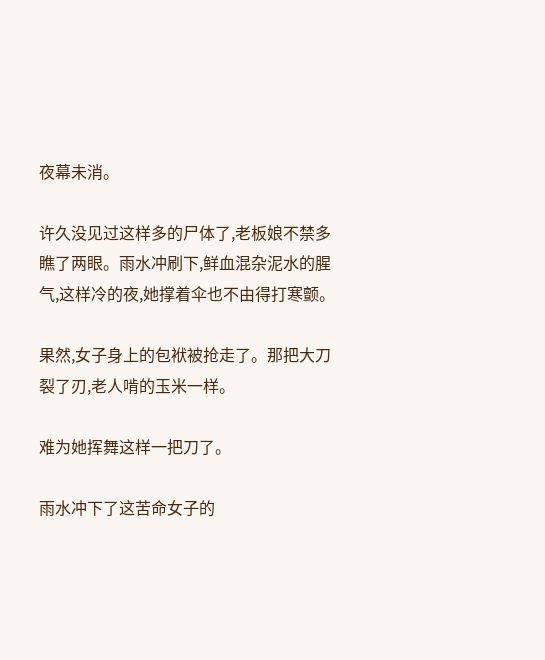夜幕未消。

许久没见过这样多的尸体了,老板娘不禁多瞧了两眼。雨水冲刷下,鲜血混杂泥水的腥气,这样冷的夜,她撑着伞也不由得打寒颤。

果然,女子身上的包袱被抢走了。那把大刀裂了刃,老人啃的玉米一样。

难为她挥舞这样一把刀了。

雨水冲下了这苦命女子的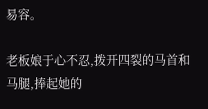易容。

老板娘于心不忍,拨开四裂的马首和马腿,捧起她的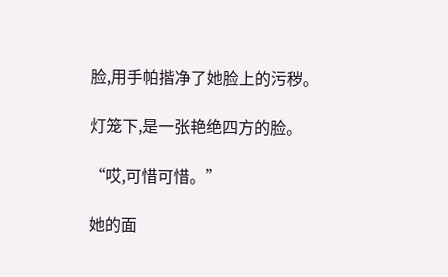脸,用手帕揩净了她脸上的污秽。

灯笼下,是一张艳绝四方的脸。

“哎,可惜可惜。”

她的面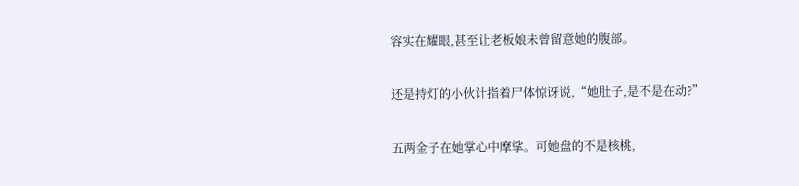容实在耀眼,甚至让老板娘未曾留意她的腹部。

还是持灯的小伙计指着尸体惊讶说,“她肚子,是不是在动?”

五两金子在她掌心中摩挲。可她盘的不是核桃,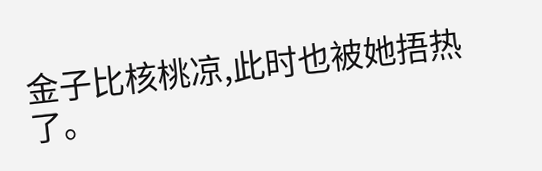金子比核桃凉,此时也被她捂热了。